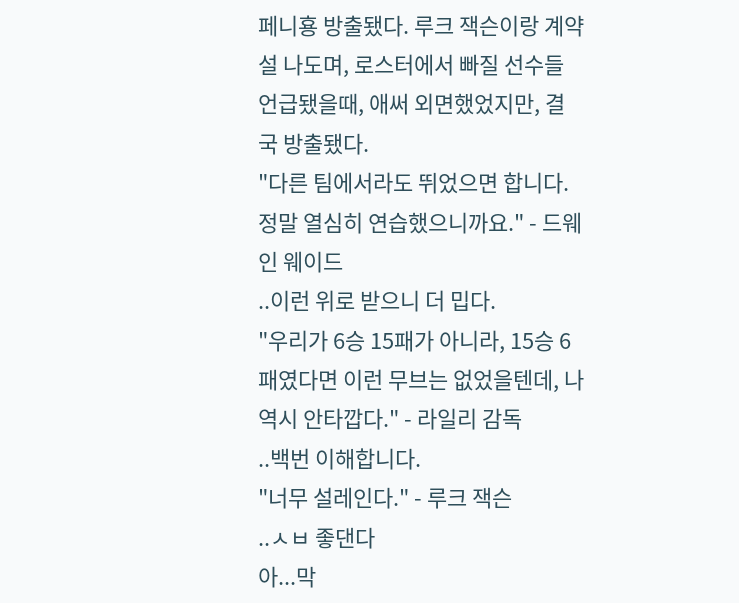페니횽 방출됐다. 루크 잭슨이랑 계약설 나도며, 로스터에서 빠질 선수들 언급됐을때, 애써 외면했었지만, 결국 방출됐다.
"다른 팀에서라도 뛰었으면 합니다. 정말 열심히 연습했으니까요." - 드웨인 웨이드
..이런 위로 받으니 더 밉다.
"우리가 6승 15패가 아니라, 15승 6패였다면 이런 무브는 없었을텐데, 나 역시 안타깝다." - 라일리 감독
..백번 이해합니다.
"너무 설레인다." - 루크 잭슨
..ㅅㅂ 좋댄다
아...막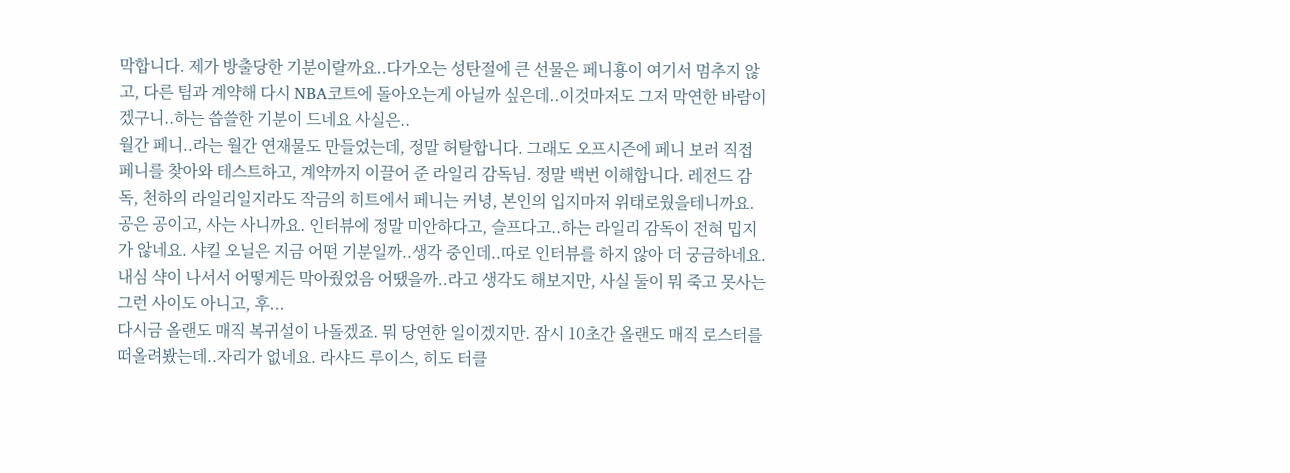막합니다. 제가 방출당한 기분이랄까요..다가오는 성탄절에 큰 선물은 페니횽이 여기서 멈추지 않고, 다른 팀과 계약해 다시 NBA코트에 돌아오는게 아닐까 싶은데..이것마저도 그저 막연한 바람이겠구니..하는 씁쓸한 기분이 드네요 사실은..
월간 페니..라는 월간 연재물도 만들었는데, 정말 허탈합니다. 그래도 오프시즌에 페니 보러 직접 페니를 찾아와 테스트하고, 계약까지 이끌어 준 라일리 감독님. 정말 백번 이해합니다. 레전드 감독, 천하의 라일리일지라도 작금의 히트에서 페니는 커녕, 본인의 입지마저 위태로웠을테니까요. 공은 공이고, 사는 사니까요. 인터뷰에 정말 미안하다고, 슬프다고..하는 라일리 감독이 전혀 밉지가 않네요. 샤킬 오닐은 지금 어떤 기분일까..생각 중인데..따로 인터뷰를 하지 않아 더 궁금하네요. 내심 샥이 나서서 어떻게든 막아줬었음 어땠을까..라고 생각도 해보지만, 사실 둘이 뭐 죽고 못사는 그런 사이도 아니고, 후...
다시금 올랜도 매직 복귀설이 나돌겠죠. 뭐 당연한 일이겠지만. 잠시 10초간 올랜도 매직 로스터를 떠올려봤는데..자리가 없네요. 라샤드 루이스, 히도 터클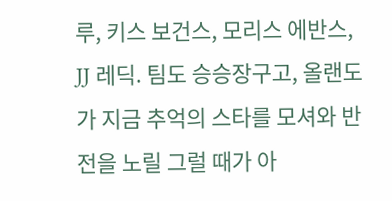루, 키스 보건스, 모리스 에반스, JJ 레딕. 팀도 승승장구고, 올랜도가 지금 추억의 스타를 모셔와 반전을 노릴 그럴 때가 아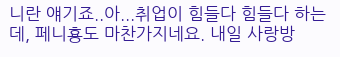니란 얘기죠..아...취업이 힘들다 힘들다 하는데, 페니횽도 마찬가지네요. 내일 사랑방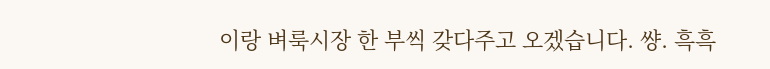이랑 벼룩시장 한 부씩 갖다주고 오겠습니다. 썅. 흑흑